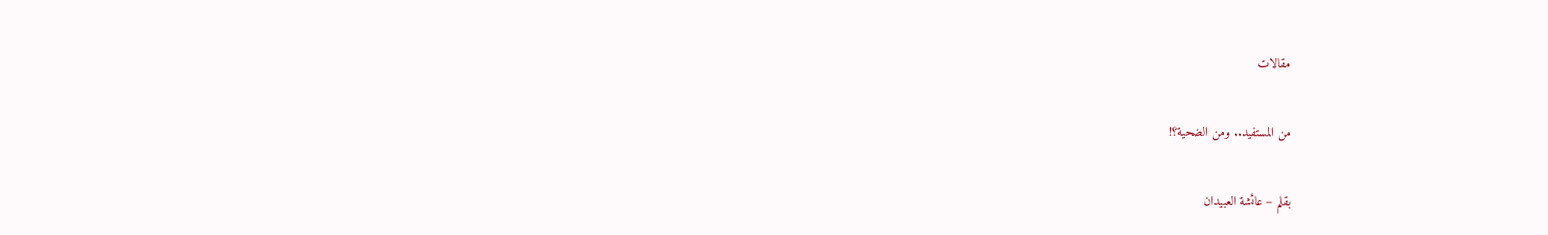مقالات

من المستفيد.. ومن الضحية؟!

بقلم – عائشة العبيدان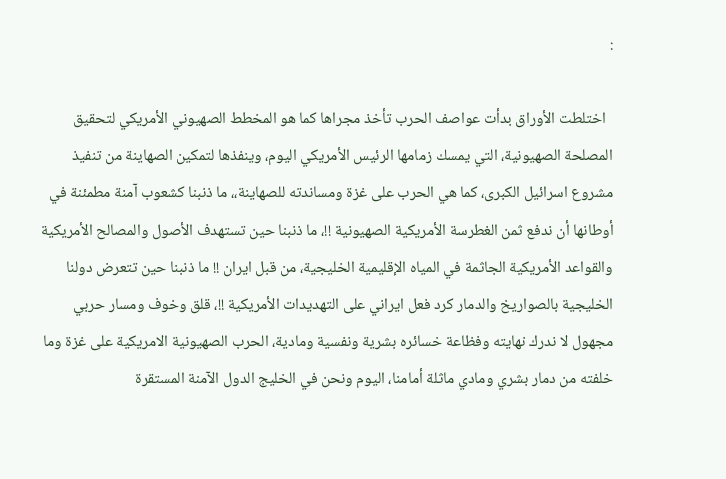:

  اختلطت الأوراق بدأت عواصف الحرب تأخذ مجراها كما هو المخطط الصهيوني الأمريكي لتحقيق المصلحة الصهيونية، التي يمسك زمامها الرئيس الأمريكي اليوم، وينفذها لتمكين الصهاينة من تنفيذ مشروع اسرائيل الكبرى، كما هي الحرب على غزة ومساندته للصهاينة،، ما ذنبنا كشعوب آمنة مطمئنة في أوطانها أن ندفع ثمن الغطرسة الأمريكية الصهيونية !!، ما ذنبنا حين تستهدف الأصول والمصالح الأمريكية والقواعد الأمريكية الجاثمة في المياه الإقليمية الخليجية، من قبل ايران !! ما ذنبنا حين تتعرض دولنا الخليجية بالصواريخ والدمار كرد فعل ايراني على التهديدات الأمريكية !!، قلق وخوف ومسار حربي مجهول لا ندرك نهايته وفظاعة خسائره بشرية ونفسية ومادية، الحرب الصهيونية الامريكية على غزة وما خلفته من دمار بشري ومادي ماثلة أمامنا، اليوم ونحن في الخليج الدول الآمنة المستقرة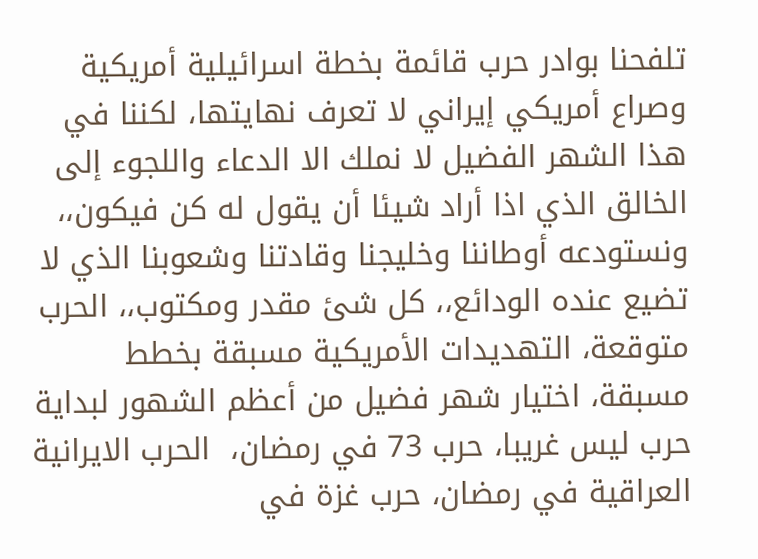تلفحنا بوادر حرب قائمة بخطة اسرائيلية أمريكية وصراع أمريكي إيراني لا تعرف نهايتها، لكننا في هذا الشهر الفضيل لا نملك الا الدعاء واللجوء إلى الخالق الذي اذا أراد شيئا أن يقول له كن فيكون،، ونستودعه أوطاننا وخليجنا وقادتنا وشعوبنا الذي لا تضيع عنده الودائع،، كل شئ مقدر ومكتوب،، الحرب متوقعة، التهديدات الأمريكية مسبقة بخطط مسبقة، اختيار شهر فضيل من أعظم الشهور لبداية حرب ليس غريبا، حرب 73 في رمضان،  الحرب الايرانية العراقية في رمضان، حرب غزة في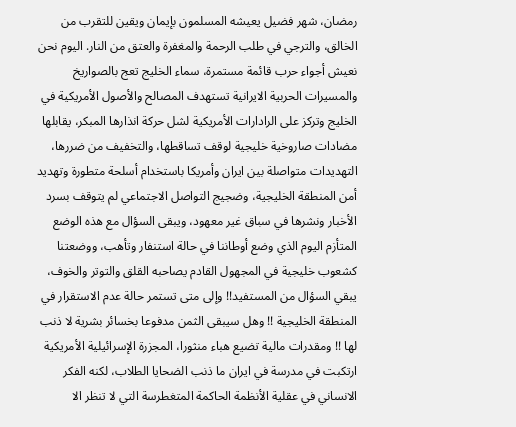رمضان، شهر فضيل يعيشه المسلمون بإيمان ويقين للتقرب من الخالق، والترجي في طلب الرحمة والمغفرة والعتق من النار. اليوم نحن نعيش أجواء حرب قائمة مستمرة، سماء الخليج تعج بالصواريخ والمسيرات الحربية الايرانية تستهدف المصالح والأصول الأمريكية في الخليج وتركز على الرادارات الأمريكية لشل حركة انذارها المبكر، يقابلها مضادات صاروخية خليجية لوقف تساقطها، والتخفيف من ضررها، التهديدات متواصلة بين ايران وأمريكا باستخدام أسلحة متطورة وتهديد أمن المنطقة الخليجية، وضجيج التواصل الاجتماعي لم يتوقف بسرد الأخبار ونشرها في سباق غير معهود، ويبقى السؤال مع هذه الوضع المتأزم اليوم الذي وضع أوطاننا في حالة استنفار وتأهب، ووضعتنا كشعوب خليجية في المجهول القادم يصاحبه القلق والتوتر والخوف، يبقي السؤال من المستفيد!! وإلى متى تستمر حالة عدم الاستقرار في المنطقة الخليجية !! وهل سيبقى الثمن مدفوعا بخسائر بشرية لا ذنب لها !! ومقدرات مالية تضيع هباء منثورا، المجزرة الإسرائيلية الأمريكية ارتكبت في مدرسة في ايران ما ذنب الضحايا الطلاب، لكنه الفكر الانساني في عقلية الأنظمة الحاكمة المتغطرسة التي لا تنظر الا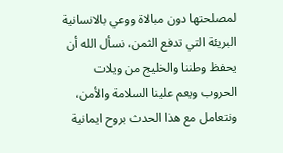لمصلحتها دون مبالاة ووعي بالانسانية البريئة التي تدفع الثمن، نسأل الله أن يحفظ وطننا والخليج من ويلات الحروب ويعم علينا السلامة والأمن، ونتعامل مع هذا الحدث بروح ايمانية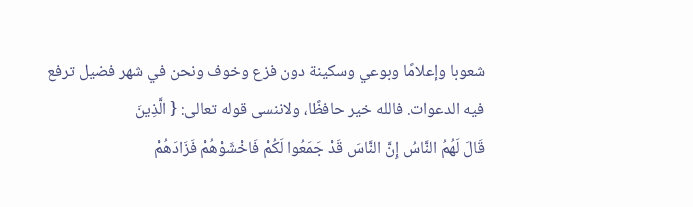شعوبا وإعلامًا وبوعي وسكينة دون فزع وخوف ونحن في شهر فضيل ترفع فيه الدعوات. فالله خير حافظًا، ولاننسى قوله تعالى: { الَّذِينَ
قَالَ لَهُمُ النَّاسُ إِنَّ النَّاسَ قَدْ جَمَعُوا لَكُمْ فَاخْشَوْهُمْ فَزَادَهُمْ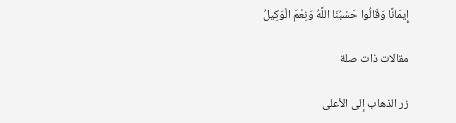إِيمَانًا وَقَالُوا حَسْبُنَا اللَّهُ وَنِعْمَ الْوَكِيلُ

مقالات ذات صلة

زر الذهاب إلى الأعلى